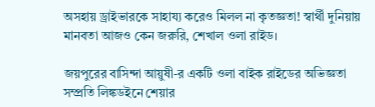অসহায় ড্রাইভারকে সাহায্য করেও মিলল না কৃতজ্ঞতা! স্বার্থী দুনিয়ায় মানবতা আজও কেন জরুরি, শেখাল ওলা রাইড।

জয়পুরের বাসিন্দা আয়ুষী-র একটি ওলা বাইক রাইডের অভিজ্ঞতা সম্প্রতি লিঙ্কডইনে শেয়ার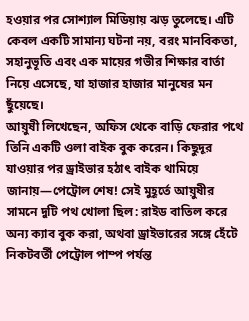হওয়ার পর সোশ্যাল মিডিয়ায় ঝড় তুলেছে। এটি কেবল একটি সামান্য ঘটনা নয়, বরং মানবিকতা, সহানুভূতি এবং এক মায়ের গভীর শিক্ষার বার্তা নিয়ে এসেছে, যা হাজার হাজার মানুষের মন ছুঁয়েছে।
আয়ুষী লিখেছেন, অফিস থেকে বাড়ি ফেরার পথে তিনি একটি ওলা বাইক বুক করেন। কিছুদূর যাওয়ার পর ড্রাইভার হঠাৎ বাইক থামিয়ে জানায়—পেট্রোল শেষ! সেই মুহূর্তে আয়ুষীর সামনে দুটি পথ খোলা ছিল: রাইড বাতিল করে অন্য ক্যাব বুক করা, অথবা ড্রাইভারের সঙ্গে হেঁটে নিকটবর্তী পেট্রোল পাম্প পর্যন্ত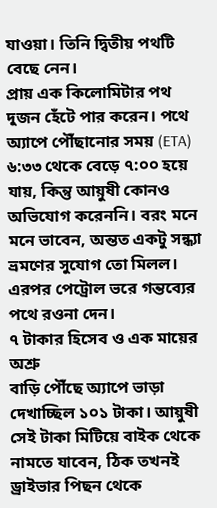যাওয়া। তিনি দ্বিতীয় পথটি বেছে নেন।
প্রায় এক কিলোমিটার পথ দুজন হেঁটে পার করেন। পথে অ্যাপে পৌঁছানোর সময় (ETA) ৬:৩৩ থেকে বেড়ে ৭:০০ হয়ে যায়, কিন্তু আয়ুষী কোনও অভিযোগ করেননি। বরং মনে মনে ভাবেন, অন্তত একটু সন্ধ্যা ভ্রমণের সুযোগ তো মিলল। এরপর পেট্রোল ভরে গন্তব্যের পথে রওনা দেন।
৭ টাকার হিসেব ও এক মায়ের অশ্রু
বাড়ি পৌঁছে অ্যাপে ভাড়া দেখাচ্ছিল ১০১ টাকা। আয়ুষী সেই টাকা মিটিয়ে বাইক থেকে নামতে যাবেন, ঠিক তখনই ড্রাইভার পিছন থেকে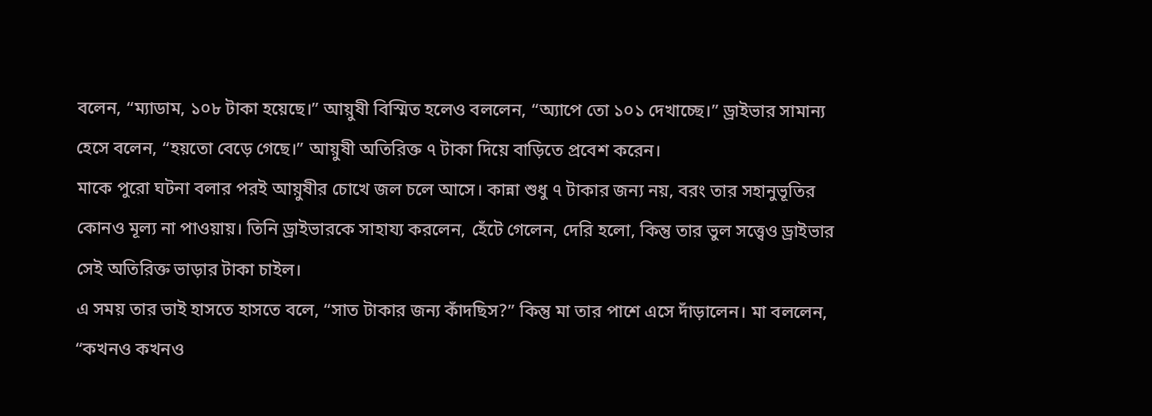বলেন, “ম্যাডাম, ১০৮ টাকা হয়েছে।” আয়ুষী বিস্মিত হলেও বললেন, “অ্যাপে তো ১০১ দেখাচ্ছে।” ড্রাইভার সামান্য হেসে বলেন, “হয়তো বেড়ে গেছে।” আয়ুষী অতিরিক্ত ৭ টাকা দিয়ে বাড়িতে প্রবেশ করেন।
মাকে পুরো ঘটনা বলার পরই আয়ুষীর চোখে জল চলে আসে। কান্না শুধু ৭ টাকার জন্য নয়, বরং তার সহানুভূতির কোনও মূল্য না পাওয়ায়। তিনি ড্রাইভারকে সাহায্য করলেন, হেঁটে গেলেন, দেরি হলো, কিন্তু তার ভুল সত্ত্বেও ড্রাইভার সেই অতিরিক্ত ভাড়ার টাকা চাইল।
এ সময় তার ভাই হাসতে হাসতে বলে, “সাত টাকার জন্য কাঁদছিস?” কিন্তু মা তার পাশে এসে দাঁড়ালেন। মা বললেন, “কখনও কখনও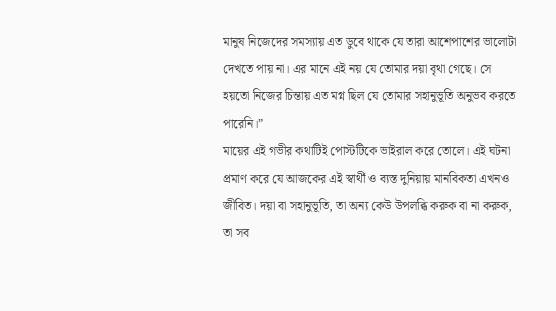মানুষ নিজেদের সমস্যায় এত ডুবে থাকে যে তারা আশেপাশের ভালোটা দেখতে পায় না। এর মানে এই নয় যে তোমার দয়া বৃথা গেছে। সে হয়তো নিজের চিন্তায় এত মগ্ন ছিল যে তোমার সহানুভূতি অনুভব করতে পারেনি।”
মায়ের এই গভীর কথাটিই পোস্টটিকে ভাইরাল করে তোলে। এই ঘটনা প্রমাণ করে যে আজকের এই স্বার্থী ও ব্যস্ত দুনিয়ায় মানবিকতা এখনও জীবিত। দয়া বা সহানুভূতি, তা অন্য কেউ উপলব্ধি করুক বা না করুক, তা সব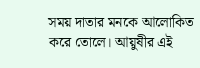সময় দাতার মনকে আলোকিত করে তোলে। আয়ুষীর এই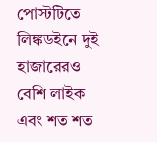পোস্টটিতে লিঙ্কডইনে দুই হাজারেরও বেশি লাইক এবং শত শত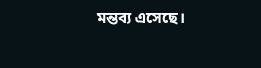মন্তব্য এসেছে।